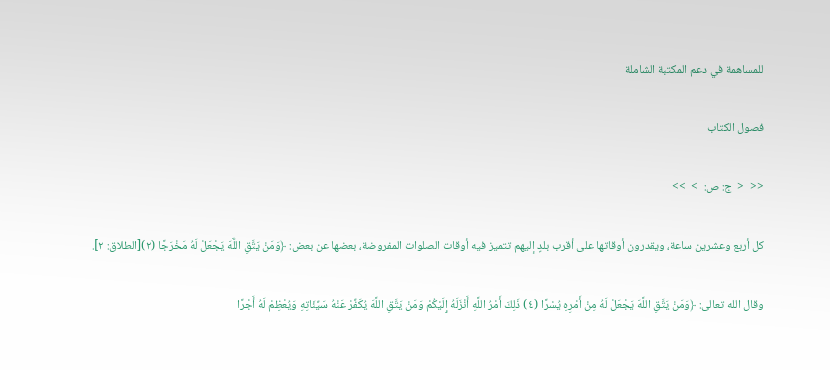للمساهمة في دعم المكتبة الشاملة

فصول الكتاب

<<  <  ج: ص:  >  >>

كل أربع وعشرين ساعة، ويقدرون أوقاتها على أقرب بلدٍ إليهم تتميز فيه أوقات الصلوات المفروضة، بعضها عن بعض: ﴿وَمَنْ يَتَّقِ اللَّهَ يَجْعَلْ لَهُ مَخْرَجًا (٢)[الطلاق: ٢].

وقال الله تعالى: ﴿وَمَنْ يَتَّقِ اللَّهَ يَجْعَلْ لَهُ مِنْ أَمْرِهِ يُسْرًا (٤) ذَلِكَ أَمْرُ اللَّهِ أَنْزَلَهُ إِلَيْكُمْ وَمَنْ يَتَّقِ اللَّهَ يُكَفِّرْ عَنْهُ سَيِّئَاتِهِ وَيُعْظِمْ لَهُ أَجْرًا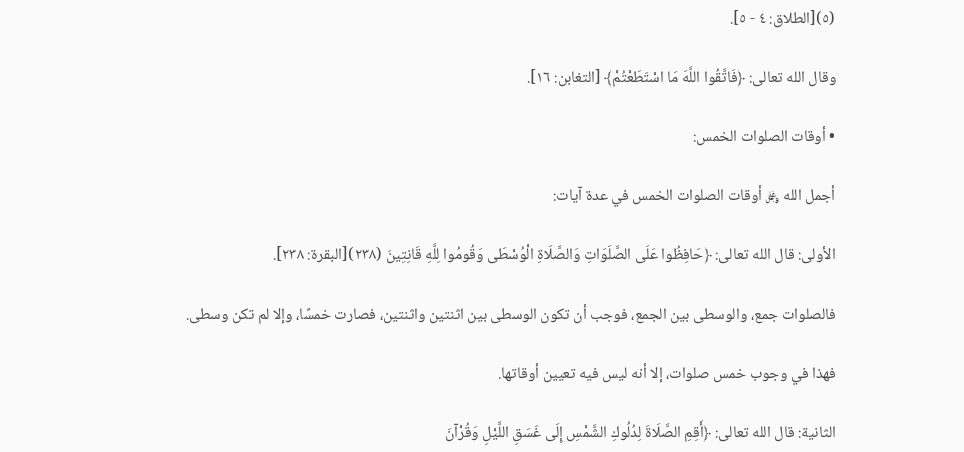(٥)[الطلاق: ٤ - ٥].

وقال الله تعالى: ﴿فَاتَّقُوا اللَّهَ مَا اسْتَطَعْتُمْ﴾ [التغابن: ١٦].

• أوقات الصلوات الخمس:

أجمل الله ﷿ أوقات الصلوات الخمس في عدة آيات:

الأولى: قال الله تعالى: ﴿حَافِظُوا عَلَى الصَّلَوَاتِ وَالصَّلَاةِ الْوُسْطَى وَقُومُوا لِلَّهِ قَانِتِينَ (٢٣٨)[البقرة: ٢٣٨].

فالصلوات جمع، والوسطى بين الجمع، فوجب أن تكون الوسطى بين اثنتين واثنتين، فصارت خمسًا، وإلا لم تكن وسطى.

فهذا في وجوب خمس صلوات، إلا أنه ليس فيه تعيين أوقاتها.

الثانية: قال الله تعالى: ﴿أَقِمِ الصَّلَاةَ لِدُلُوكِ الشَّمْسِ إِلَى غَسَقِ اللَّيْلِ وَقُرْآنَ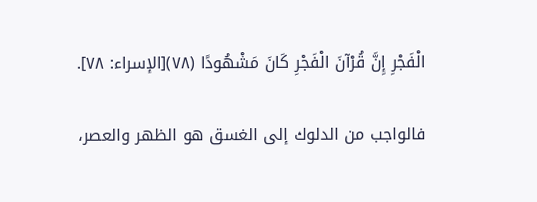الْفَجْرِ إِنَّ قُرْآنَ الْفَجْرِ كَانَ مَشْهُودًا (٧٨)[الإسراء: ٧٨].

فالواجب من الدلوك إلى الغسق هو الظهر والعصر،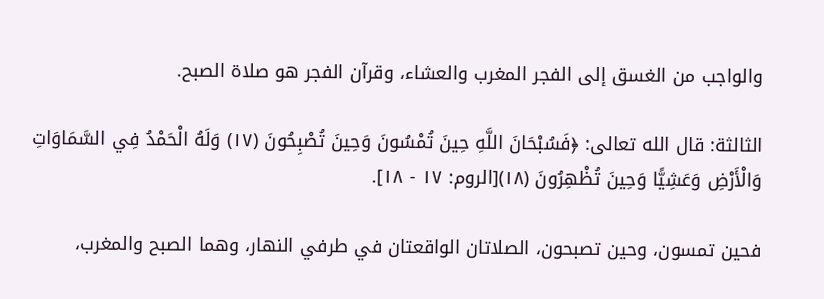والواجب من الغسق إلى الفجر المغرب والعشاء، وقرآن الفجر هو صلاة الصبح.

الثالثة: قال الله تعالى: ﴿فَسُبْحَانَ اللَّهِ حِينَ تُمْسُونَ وَحِينَ تُصْبِحُونَ (١٧) وَلَهُ الْحَمْدُ فِي السَّمَاوَاتِ وَالْأَرْضِ وَعَشِيًّا وَحِينَ تُظْهِرُونَ (١٨)[الروم: ١٧ - ١٨].

فحين تمسون، وحين تصبحون، الصلاتان الواقعتان في طرفي النهار، وهما الصبح والمغرب،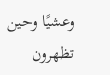وعشيًا وحين تظهرون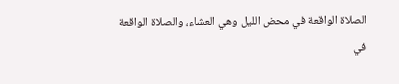الصلاة الواقعة في محض الليل وهي العشاء، والصلاة الواقعة في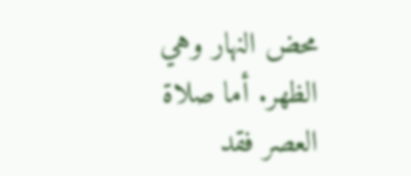محض النهار وهي الظهر. أما صلاة العصر فقد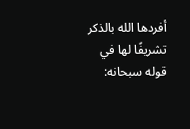أفردها الله بالذكر تشريفًا لها في قوله سبحانه: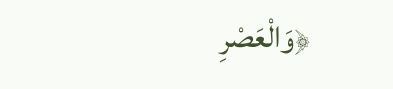﴿وَالْعَصْرِ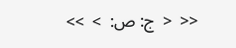<<  <  ج: ص:  >  >>